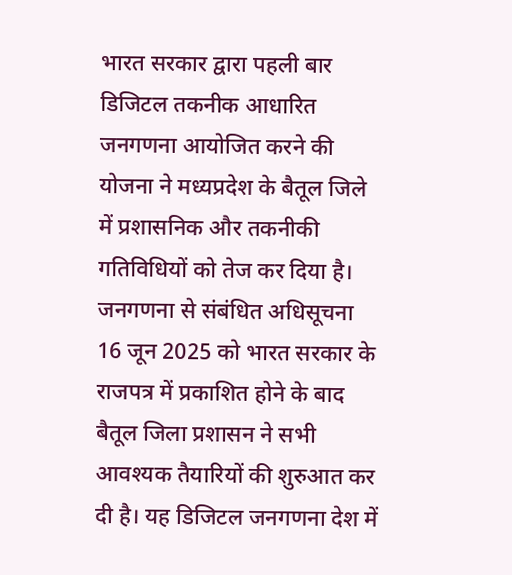भारत सरकार द्वारा पहली बार डिजिटल तकनीक आधारित जनगणना आयोजित करने की योजना ने मध्यप्रदेश के बैतूल जिले में प्रशासनिक और तकनीकी गतिविधियों को तेज कर दिया है। जनगणना से संबंधित अधिसूचना 16 जून 2025 को भारत सरकार के राजपत्र में प्रकाशित होने के बाद बैतूल जिला प्रशासन ने सभी आवश्यक तैयारियों की शुरुआत कर दी है। यह डिजिटल जनगणना देश में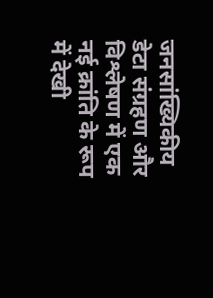जनसांख्यिकीय डेटा संग्रहण और विश्लेषण में एक नई क्रांति के रूप में देखी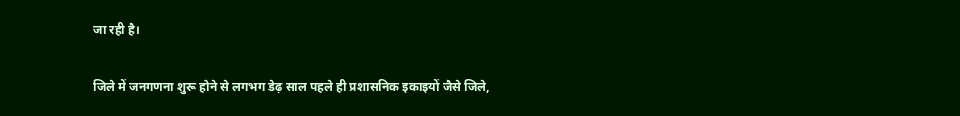जा रही है।

जिले में जनगणना शुरू होने से लगभग डेढ़ साल पहले ही प्रशासनिक इकाइयों जैसे जिले,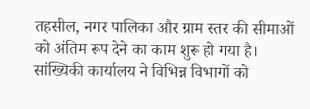तहसील, नगर पालिका और ग्राम स्तर की सीमाओं को अंतिम रूप देने का काम शुरू हो गया है। सांख्यिकी कार्यालय ने विभिन्न विभागों को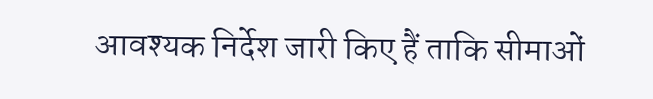आवश्यक निर्देश जारी किए हैं ताकि सीमाओं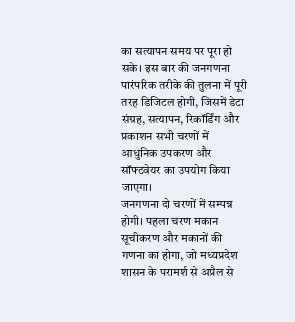का सत्यापन समय पर पूरा हो सके। इस बार की जनगणना पारंपरिक तरीके की तुलना में पूरी तरह डिजिटल होगी, जिसमें डेटा संग्रह, सत्यापन, रिकॉर्डिंग और प्रकाशन सभी चरणों में आधुनिक उपकरण और सॉफ्टवेयर का उपयोग किया जाएगा।
जनगणना दो चरणों में सम्पन्न होगी। पहला चरण मकान सूचीकरण और मकानों की गणना का होगा, जो मध्यप्रदेश शासन के परामर्श से अप्रैल से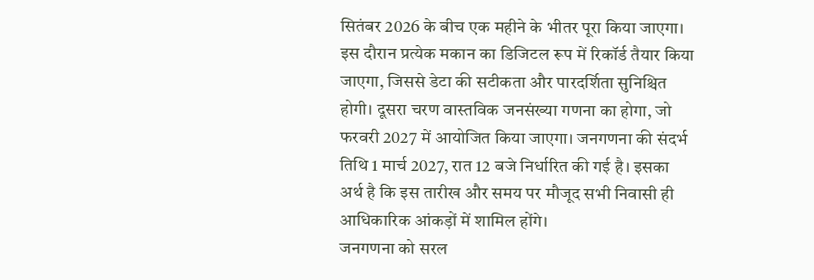सितंबर 2026 के बीच एक महीने के भीतर पूरा किया जाएगा। इस दौरान प्रत्येक मकान का डिजिटल रूप में रिकॉर्ड तैयार किया जाएगा, जिससे डेटा की सटीकता और पारदर्शिता सुनिश्चित होगी। दूसरा चरण वास्तविक जनसंख्या गणना का होगा, जो फरवरी 2027 में आयोजित किया जाएगा। जनगणना की संदर्भ तिथि 1 मार्च 2027, रात 12 बजे निर्धारित की गई है। इसका अर्थ है कि इस तारीख और समय पर मौजूद सभी निवासी ही आधिकारिक आंकड़ों में शामिल होंगे।
जनगणना को सरल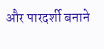और पारदर्शी बनाने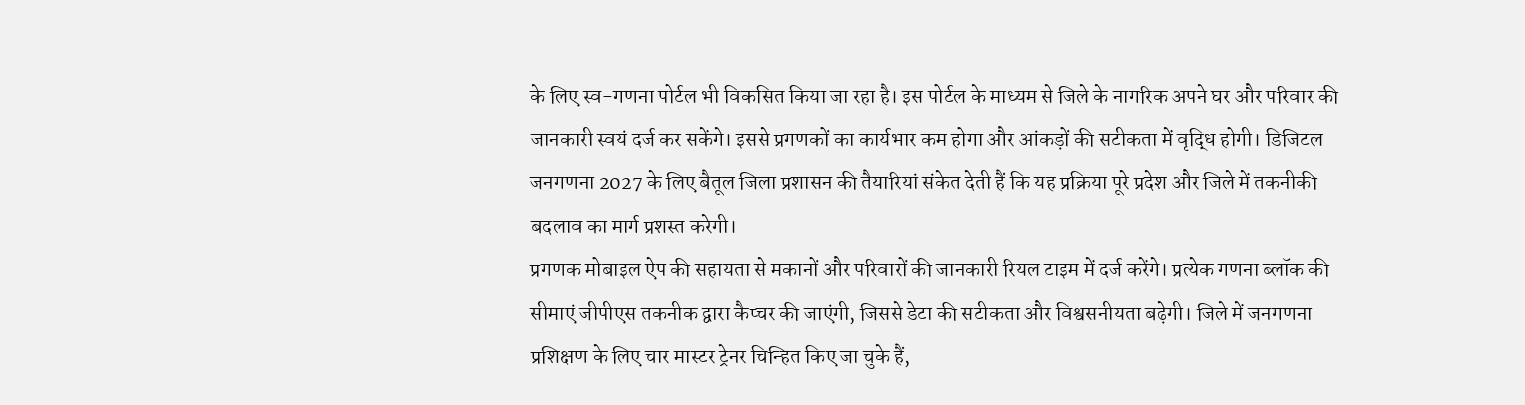के लिए स्व-गणना पोर्टल भी विकसित किया जा रहा है। इस पोर्टल के माध्यम से जिले के नागरिक अपने घर और परिवार की जानकारी स्वयं दर्ज कर सकेंगे। इससे प्रगणकों का कार्यभार कम होगा और आंकड़ों की सटीकता में वृद्धि होगी। डिजिटल जनगणना 2027 के लिए बैतूल जिला प्रशासन की तैयारियां संकेत देती हैं कि यह प्रक्रिया पूरे प्रदेश और जिले में तकनीकी बदलाव का मार्ग प्रशस्त करेगी।
प्रगणक मोबाइल ऐप की सहायता से मकानों और परिवारों की जानकारी रियल टाइम में दर्ज करेंगे। प्रत्येक गणना ब्लॉक की सीमाएं जीपीएस तकनीक द्वारा कैप्चर की जाएंगी, जिससे डेटा की सटीकता और विश्वसनीयता बढ़ेगी। जिले में जनगणना प्रशिक्षण के लिए चार मास्टर ट्रेनर चिन्हित किए जा चुके हैं,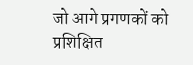जो आगे प्रगणकों को प्रशिक्षित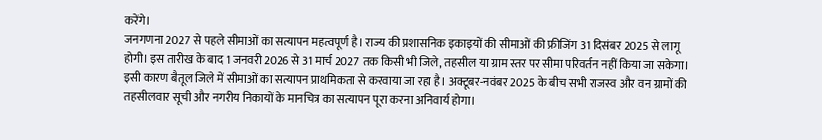करेंगे।
जनगणना 2027 से पहले सीमाओं का सत्यापन महत्वपूर्ण है। राज्य की प्रशासनिक इकाइयों की सीमाओं की फ्रीजिंग 31 दिसंबर 2025 से लागू होगी। इस तारीख के बाद 1 जनवरी 2026 से 31 मार्च 2027 तक किसी भी जिले, तहसील या ग्राम स्तर पर सीमा परिवर्तन नहीं किया जा सकेगा। इसी कारण बैतूल जिले में सीमाओं का सत्यापन प्राथमिकता से करवाया जा रहा है। अक्टूबर-नवंबर 2025 के बीच सभी राजस्व और वन ग्रामों की तहसीलवार सूची और नगरीय निकायों के मानचित्र का सत्यापन पूरा करना अनिवार्य होगा।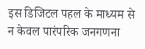इस डिजिटल पहल के माध्यम से न केवल पारंपरिक जनगणना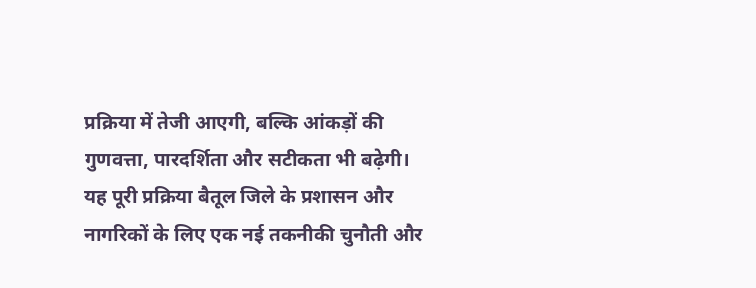प्रक्रिया में तेजी आएगी, बल्कि आंकड़ों की गुणवत्ता, पारदर्शिता और सटीकता भी बढ़ेगी। यह पूरी प्रक्रिया बैतूल जिले के प्रशासन और नागरिकों के लिए एक नई तकनीकी चुनौती और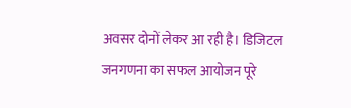अवसर दोनों लेकर आ रही है। डिजिटल जनगणना का सफल आयोजन पूरे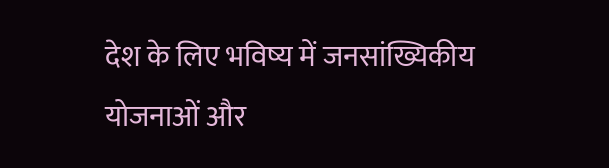देश के लिए भविष्य में जनसांख्यिकीय योजनाओं और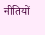नीतियों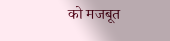को मजबूत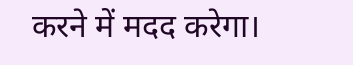करने में मदद करेगा।